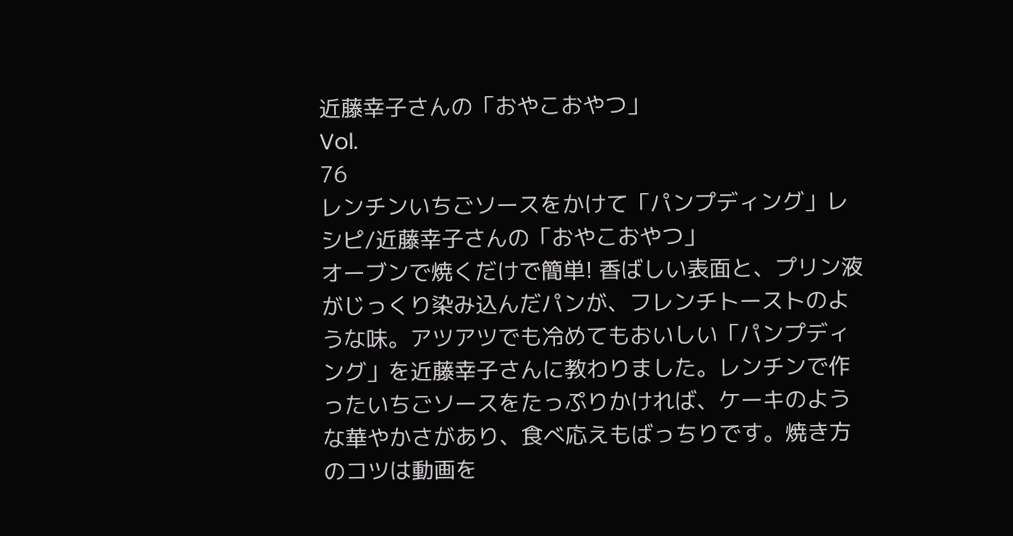近藤幸子さんの「おやこおやつ」
Vol.
76
レンチンいちごソースをかけて「パンプディング」レシピ/近藤幸子さんの「おやこおやつ」
オーブンで焼くだけで簡単! 香ばしい表面と、プリン液がじっくり染み込んだパンが、フレンチトーストのような味。アツアツでも冷めてもおいしい「パンプディング」を近藤幸子さんに教わりました。レンチンで作ったいちごソースをたっぷりかければ、ケーキのような華やかさがあり、食べ応えもばっちりです。焼き方のコツは動画を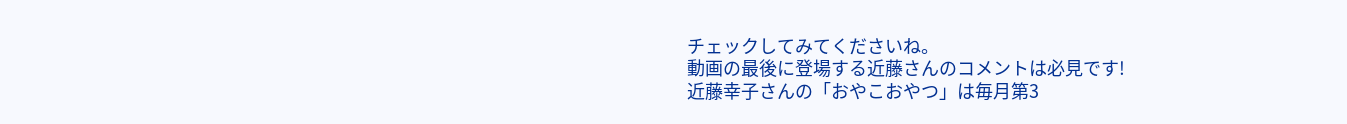チェックしてみてくださいね。
動画の最後に登場する近藤さんのコメントは必見です!
近藤幸子さんの「おやこおやつ」は毎月第3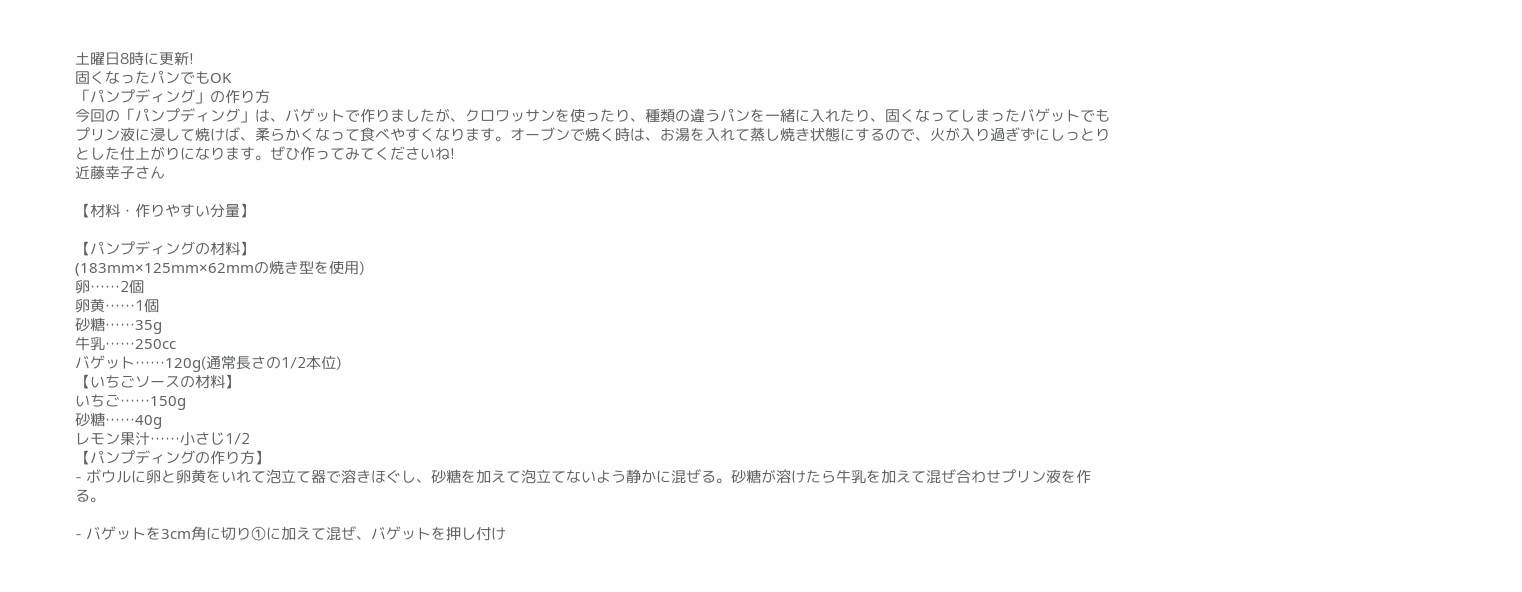土曜日8時に更新!
固くなったパンでもOK
「パンプディング」の作り方
今回の「パンプディング」は、バゲットで作りましたが、クロワッサンを使ったり、種類の違うパンを一緒に入れたり、固くなってしまったバゲットでもプリン液に浸して焼けば、柔らかくなって食べやすくなります。オーブンで焼く時は、お湯を入れて蒸し焼き状態にするので、火が入り過ぎずにしっとりとした仕上がりになります。ぜひ作ってみてくださいね!
近藤幸子さん

【材料・作りやすい分量】

【パンプディングの材料】
(183mm×125mm×62mmの焼き型を使用)
卵……2個
卵黄……1個
砂糖……35g
牛乳……250cc
バゲット……120g(通常長さの1/2本位)
【いちごソースの材料】
いちご……150g
砂糖……40g
レモン果汁……小さじ1/2
【パンプディングの作り方】
- ボウルに卵と卵黄をいれて泡立て器で溶きほぐし、砂糖を加えて泡立てないよう静かに混ぜる。砂糖が溶けたら牛乳を加えて混ぜ合わせプリン液を作る。

- バゲットを3cm角に切り①に加えて混ぜ、バゲットを押し付け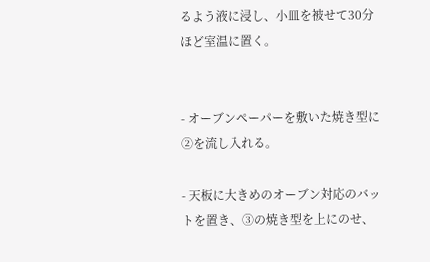るよう液に浸し、小皿を被せて30分ほど室温に置く。


- オーブンペーパーを敷いた焼き型に②を流し入れる。

- 天板に大きめのオーブン対応のバットを置き、③の焼き型を上にのせ、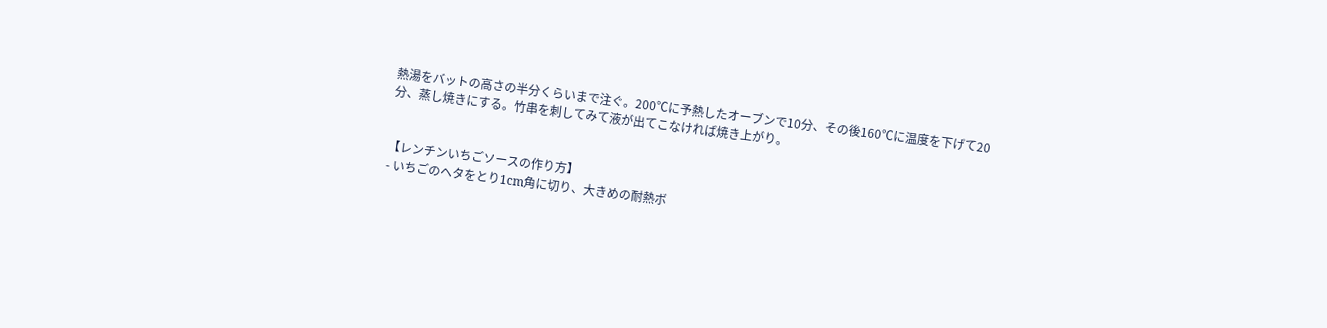熱湯をバットの高さの半分くらいまで注ぐ。200℃に予熱したオーブンで10分、その後160℃に温度を下げて20分、蒸し焼きにする。竹串を刺してみて液が出てこなければ焼き上がり。


【レンチンいちごソースの作り方】
- いちごのヘタをとり1cm角に切り、大きめの耐熱ボ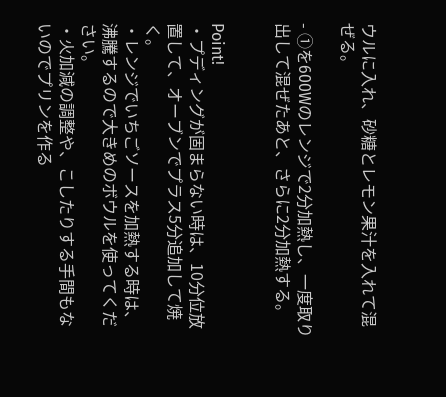ウルに入れ、砂糖とレモン果汁を入れて混ぜる。

- ①を600Wのレンジで2分加熱し、一度取り出して混ぜたあと、さらに2分加熱する。


Point!
・プディングが固まらない時は、10分位放置して、オーブンでプラス5分追加して焼く。
・レンジでいちごソースを加熱する時は、沸騰するので大きめのボウルを使ってください。
・火加減の調整や、こしたりする手間もないのでプリンを作る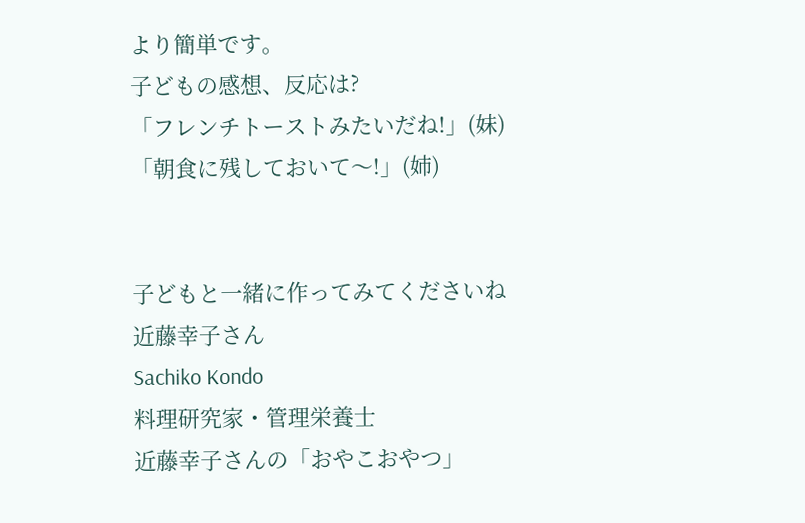より簡単です。
子どもの感想、反応は?
「フレンチトーストみたいだね!」(妹)
「朝食に残しておいて〜!」(姉)


子どもと一緒に作ってみてくださいね
近藤幸子さん
Sachiko Kondo
料理研究家・管理栄養士
近藤幸子さんの「おやこおやつ」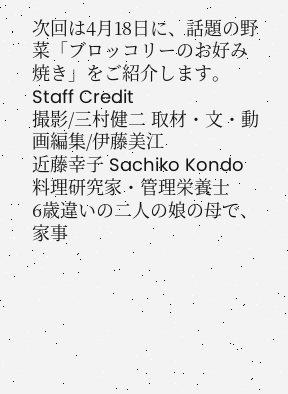次回は4月18日に、話題の野菜「ブロッコリーのお好み焼き」をご紹介します。
Staff Credit
撮影/三村健二 取材・文・動画編集/伊藤美江
近藤幸子 Sachiko Kondo
料理研究家・管理栄養士
6歳違いの二人の娘の母で、家事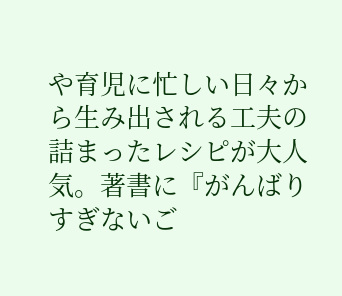や育児に忙しい日々から生み出される工夫の詰まったレシピが大人気。著書に『がんばりすぎないご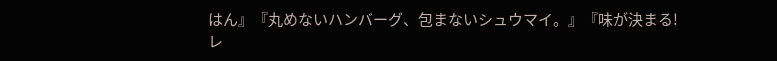はん』『丸めないハンバーグ、包まないシュウマイ。』『味が決まる!レ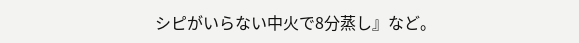シピがいらない中火で8分蒸し』など。